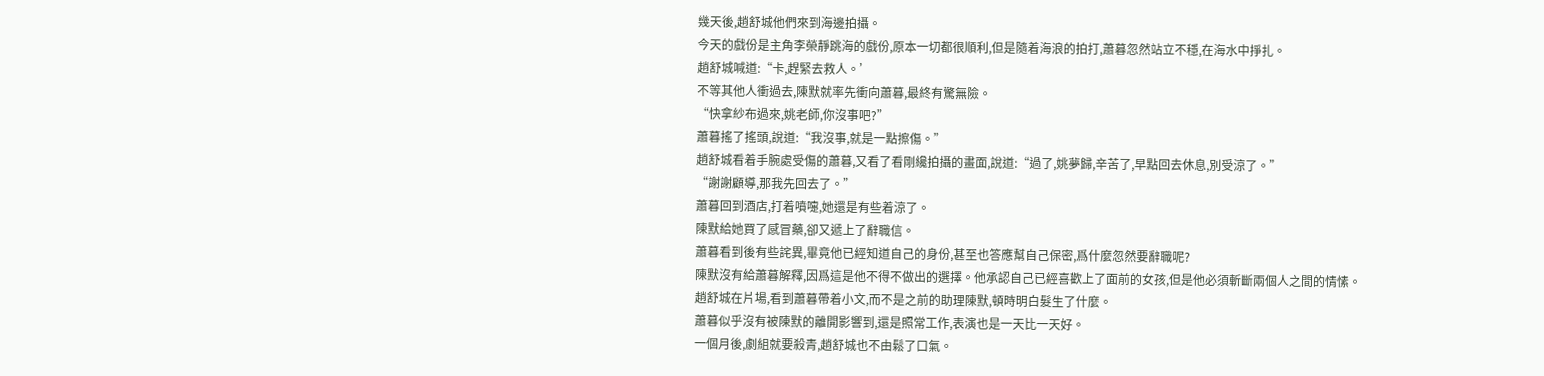幾天後,趙舒城他們來到海邊拍攝。
今天的戲份是主角李榮靜跳海的戲份,原本一切都很順利,但是隨着海浪的拍打,蕭暮忽然站立不穩,在海水中掙扎。
趙舒城喊道:“卡,趕緊去救人。’
不等其他人衝過去,陳默就率先衝向蕭暮,最終有驚無險。
“快拿紗布過來,姚老師,你沒事吧?”
蕭暮搖了搖頭,說道:“我沒事,就是一點擦傷。”
趙舒城看着手腕處受傷的蕭暮,又看了看剛纔拍攝的畫面,說道:“過了,姚夢歸,辛苦了,早點回去休息,別受涼了。”
“謝謝顧導,那我先回去了。”
蕭暮回到酒店,打着噴嚏,她還是有些着涼了。
陳默給她買了感冒藥,卻又遞上了辭職信。
蕭暮看到後有些詫異,畢竟他已經知道自己的身份,甚至也答應幫自己保密,爲什麼忽然要辭職呢?
陳默沒有給蕭暮解釋,因爲這是他不得不做出的選擇。他承認自己已經喜歡上了面前的女孩,但是他必須斬斷兩個人之間的情愫。
趙舒城在片場,看到蕭暮帶着小文,而不是之前的助理陳默,頓時明白髮生了什麼。
蕭暮似乎沒有被陳默的離開影響到,還是照常工作,表演也是一天比一天好。
一個月後,劇組就要殺青,趙舒城也不由鬆了口氣。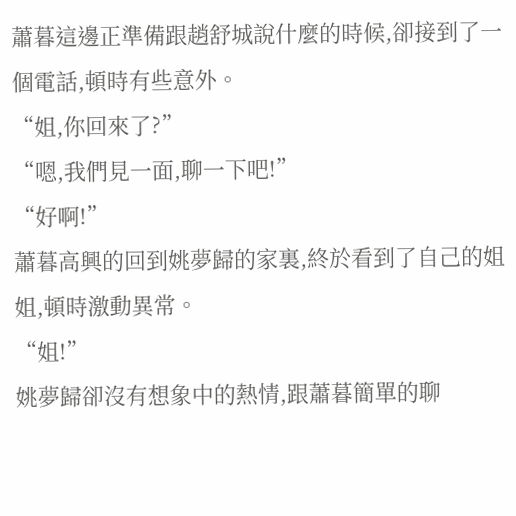蕭暮這邊正準備跟趙舒城說什麼的時候,卻接到了一個電話,頓時有些意外。
“姐,你回來了?”
“嗯,我們見一面,聊一下吧!”
“好啊!”
蕭暮高興的回到姚夢歸的家裏,終於看到了自己的姐姐,頓時激動異常。
“姐!”
姚夢歸卻沒有想象中的熱情,跟蕭暮簡單的聊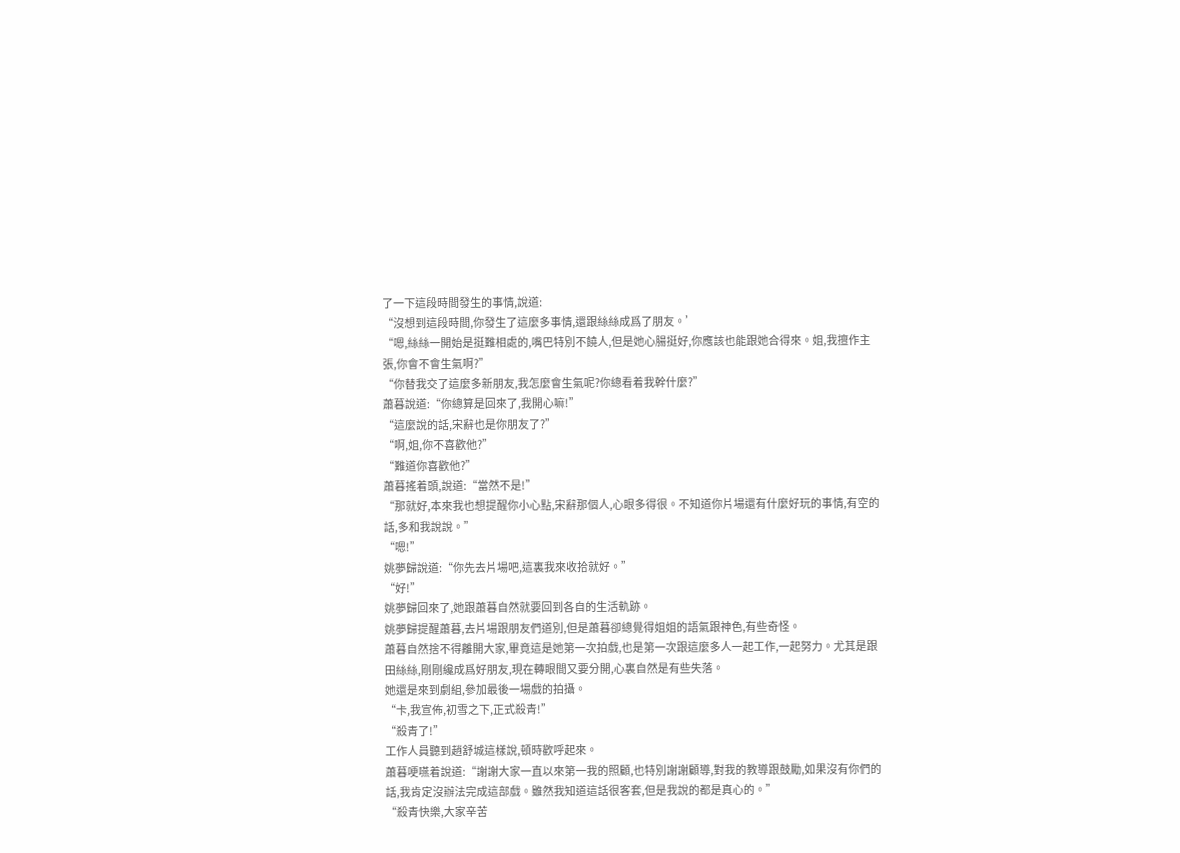了一下這段時間發生的事情,說道:
“沒想到這段時間,你發生了這麼多事情,還跟絲絲成爲了朋友。’
“嗯,絲絲一開始是挺難相處的,嘴巴特別不饒人,但是她心腸挺好,你應該也能跟她合得來。姐,我擅作主張,你會不會生氣啊?”
“你替我交了這麼多新朋友,我怎麼會生氣呢?你總看着我幹什麼?”
蕭暮說道:“你總算是回來了,我開心嘛!”
“這麼說的話,宋辭也是你朋友了?”
“啊,姐,你不喜歡他?”
“難道你喜歡他?”
蕭暮搖着頭,說道:“當然不是!”
“那就好,本來我也想提醒你小心點,宋辭那個人,心眼多得很。不知道你片場還有什麼好玩的事情,有空的話,多和我說說。”
“嗯!”
姚夢歸說道:“你先去片場吧,這裏我來收拾就好。”
“好!”
姚夢歸回來了,她跟蕭暮自然就要回到各自的生活軌跡。
姚夢歸提醒蕭暮,去片場跟朋友們道別,但是蕭暮卻總覺得姐姐的語氣跟神色,有些奇怪。
蕭暮自然捨不得離開大家,畢竟這是她第一次拍戲,也是第一次跟這麼多人一起工作,一起努力。尤其是跟田絲絲,剛剛纔成爲好朋友,現在轉眼間又要分開,心裏自然是有些失落。
她還是來到劇組,參加最後一場戲的拍攝。
“卡,我宣佈,初雪之下,正式殺青!”
“殺青了!”
工作人員聽到趙舒城這樣說,頓時歡呼起來。
蕭暮哽嚥着說道:“謝謝大家一直以來第一我的照顧,也特別謝謝顧導,對我的教導跟鼓勵,如果沒有你們的話,我肯定沒辦法完成這部戲。雖然我知道這話很客套,但是我說的都是真心的。”
“殺青快樂,大家辛苦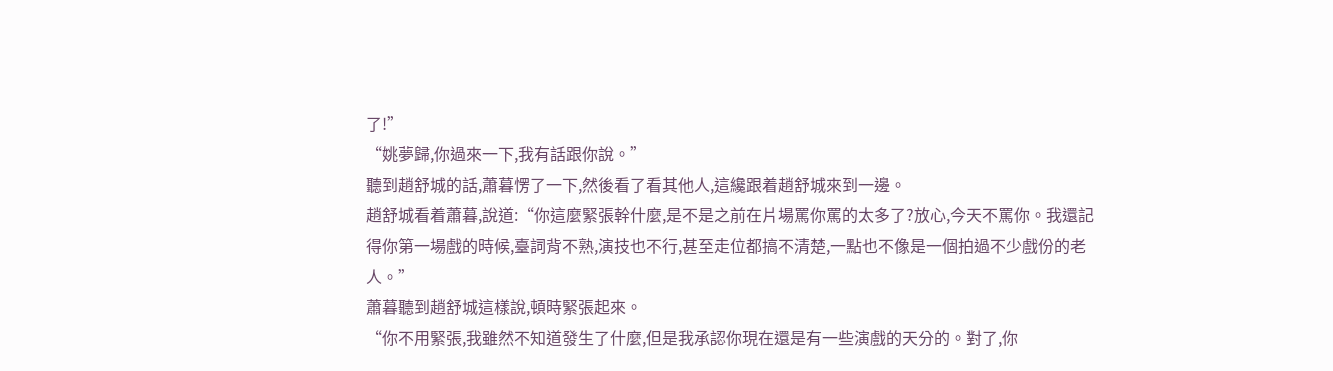了!”
“姚夢歸,你過來一下,我有話跟你說。”
聽到趙舒城的話,蕭暮愣了一下,然後看了看其他人,這纔跟着趙舒城來到一邊。
趙舒城看着蕭暮,說道:“你這麼緊張幹什麼,是不是之前在片場罵你罵的太多了?放心,今天不罵你。我還記得你第一場戲的時候,臺詞背不熟,演技也不行,甚至走位都搞不清楚,一點也不像是一個拍過不少戲份的老
人。”
蕭暮聽到趙舒城這樣說,頓時緊張起來。
“你不用緊張,我雖然不知道發生了什麼,但是我承認你現在還是有一些演戲的天分的。對了,你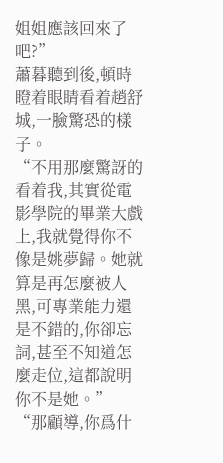姐姐應該回來了吧?”
蕭暮聽到後,頓時瞪着眼睛看着趙舒城,一臉驚恐的樣子。
“不用那麼驚訝的看着我,其實從電影學院的畢業大戲上,我就覺得你不像是姚夢歸。她就算是再怎麼被人黑,可專業能力還是不錯的,你卻忘詞,甚至不知道怎麼走位,這都說明你不是她。”
“那顧導,你爲什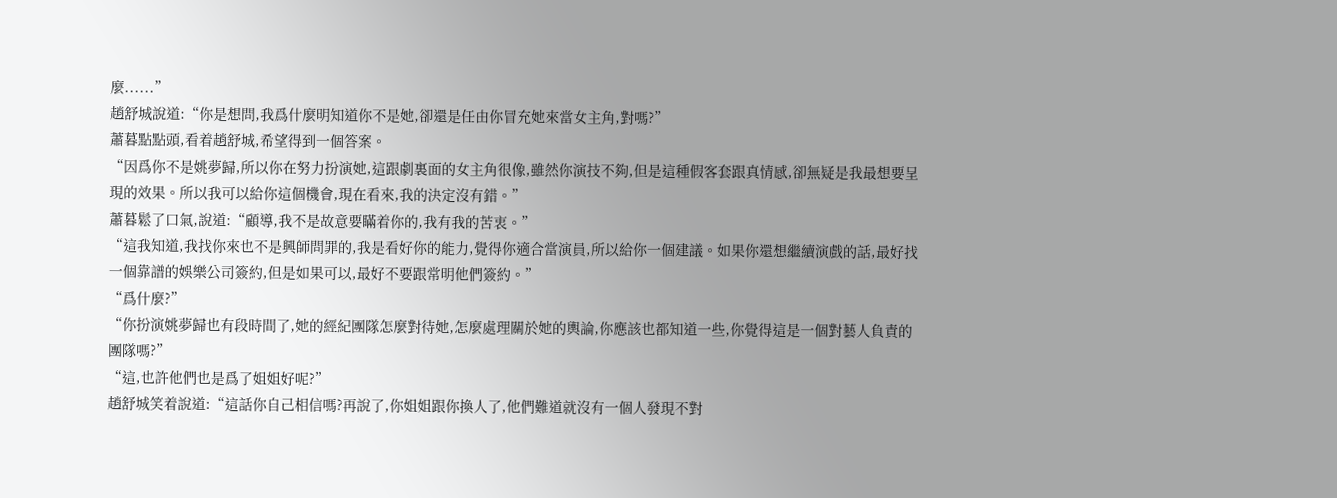麼......”
趙舒城說道:“你是想問,我爲什麼明知道你不是她,卻還是任由你冒充她來當女主角,對嗎?”
蕭暮點點頭,看着趙舒城,希望得到一個答案。
“因爲你不是姚夢歸,所以你在努力扮演她,這跟劇裏面的女主角很像,雖然你演技不夠,但是這種假客套跟真情感,卻無疑是我最想要呈現的效果。所以我可以給你這個機會,現在看來,我的決定沒有錯。”
蕭暮鬆了口氣,說道:“顧導,我不是故意要瞞着你的,我有我的苦衷。”
“這我知道,我找你來也不是興師問罪的,我是看好你的能力,覺得你適合當演員,所以給你一個建議。如果你還想繼續演戲的話,最好找一個靠譜的娛樂公司簽約,但是如果可以,最好不要跟常明他們簽約。”
“爲什麼?”
“你扮演姚夢歸也有段時間了,她的經紀團隊怎麼對待她,怎麼處理關於她的輿論,你應該也都知道一些,你覺得這是一個對藝人負責的團隊嗎?”
“這,也許他們也是爲了姐姐好呢?”
趙舒城笑着說道:“這話你自己相信嗎?再說了,你姐姐跟你換人了,他們難道就沒有一個人發現不對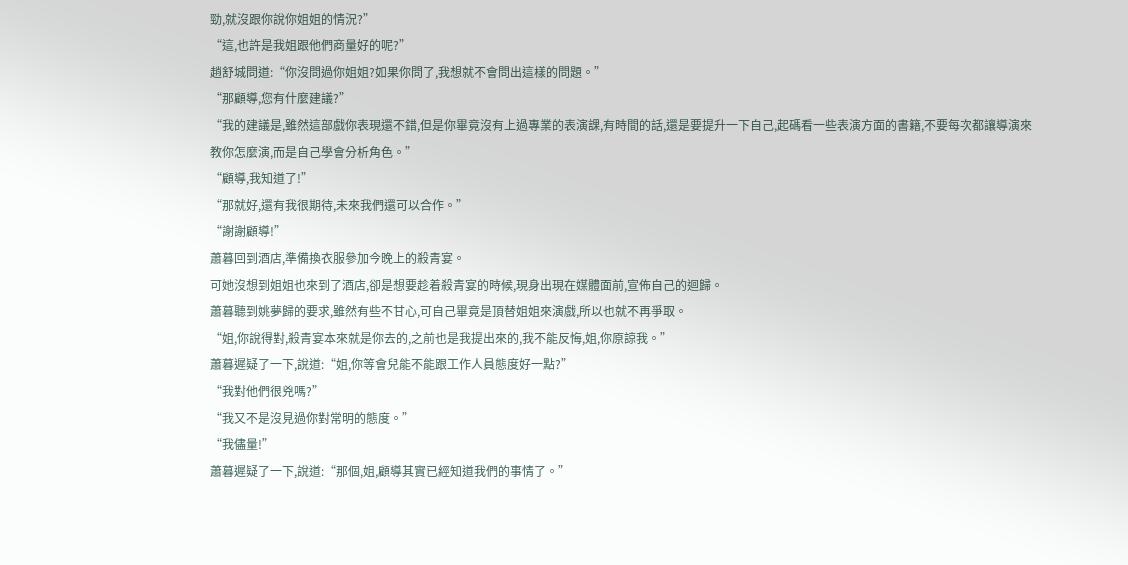勁,就沒跟你說你姐姐的情況?”
“這,也許是我姐跟他們商量好的呢?”
趙舒城問道:“你沒問過你姐姐?如果你問了,我想就不會問出這樣的問題。”
“那顧導,您有什麼建議?”
“我的建議是,雖然這部戲你表現還不錯,但是你畢竟沒有上過專業的表演課,有時間的話,還是要提升一下自己,起碼看一些表演方面的書籍,不要每次都讓導演來教你怎麼演,而是自己學會分析角色。”
“顧導,我知道了!”
“那就好,還有我很期待,未來我們還可以合作。”
“謝謝顧導!”
蕭暮回到酒店,準備換衣服參加今晚上的殺青宴。
可她沒想到姐姐也來到了酒店,卻是想要趁着殺青宴的時候,現身出現在媒體面前,宣佈自己的迴歸。
蕭暮聽到姚夢歸的要求,雖然有些不甘心,可自己畢竟是頂替姐姐來演戲,所以也就不再爭取。
“姐,你說得對,殺青宴本來就是你去的,之前也是我提出來的,我不能反悔,姐,你原諒我。”
蕭暮遲疑了一下,說道:“姐,你等會兒能不能跟工作人員態度好一點?”
“我對他們很兇嗎?”
“我又不是沒見過你對常明的態度。”
“我儘量!”
蕭暮遲疑了一下,說道:“那個,姐,顧導其實已經知道我們的事情了。”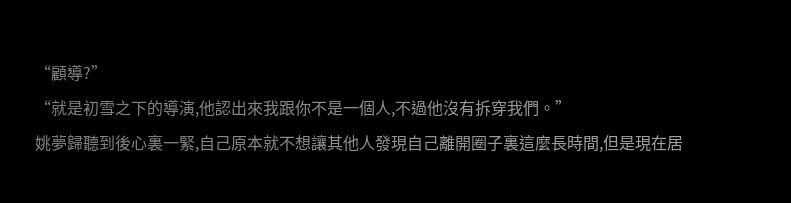“顧導?”
“就是初雪之下的導演,他認出來我跟你不是一個人,不過他沒有拆穿我們。”
姚夢歸聽到後心裏一緊,自己原本就不想讓其他人發現自己離開圈子裏這麼長時間,但是現在居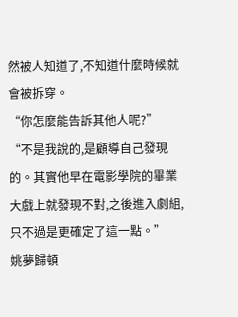然被人知道了,不知道什麼時候就會被拆穿。
“你怎麼能告訴其他人呢?”
“不是我說的,是顧導自己發現的。其實他早在電影學院的畢業大戲上就發現不對,之後進入劇組,只不過是更確定了這一點。”
姚夢歸頓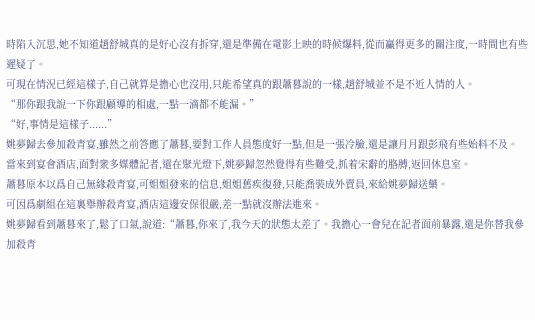時陷入沉思,她不知道趙舒城真的是好心沒有拆穿,還是準備在電影上映的時候爆料,從而贏得更多的關注度,一時間也有些遲疑了。
可現在情況已經這樣子,自己就算是擔心也沒用,只能希望真的跟蕭暮說的一樣,趙舒城並不是不近人情的人。
“那你跟我說一下你跟顧導的相處,一點一滴都不能漏。”
“好,事情是這樣子......”
姚夢歸去參加殺青宴,雖然之前答應了蕭暮,要對工作人員態度好一點,但是一張冷臉,還是讓月月跟彭飛有些始料不及。
當來到宴會酒店,面對衆多媒體記者,還在聚光燈下,姚夢歸忽然覺得有些難受,抓着宋辭的胳膊,返回休息室。
蕭暮原本以爲自己無緣殺青宴,可姐姐發來的信息,姐姐舊疾復發,只能喬裝成外賣員,來給姚夢歸送藥。
可因爲劇組在這裏舉辦殺青宴,酒店這邊安保很嚴,差一點就沒辦法進來。
姚夢歸看到蕭暮來了,鬆了口氣,說道:“蕭暮,你來了,我今天的狀態太差了。我擔心一會兒在記者面前暴露,還是你替我參加殺青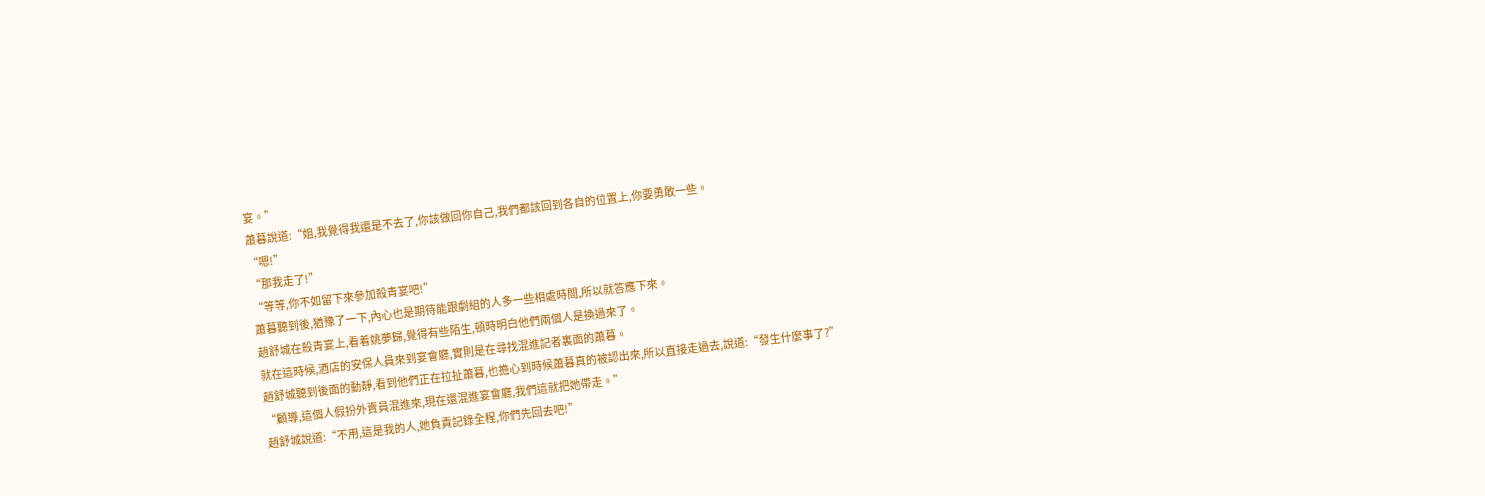宴。”
蕭暮說道:“姐,我覺得我還是不去了,你該做回你自己,我們都該回到各自的位置上,你要勇敢一些。
“嗯!”
“那我走了!”
“等等,你不如留下來參加殺青宴吧!”
蕭暮聽到後,猶豫了一下,內心也是期待能跟劇組的人多一些相處時間,所以就答應下來。
趙舒城在殺青宴上,看着姚夢歸,覺得有些陌生,頓時明白他們兩個人是換過來了。
就在這時候,酒店的安保人員來到宴會廳,實則是在尋找混進記者裏面的蕭暮。
趙舒城聽到後面的動靜,看到他們正在拉扯蕭暮,也擔心到時候蕭暮真的被認出來,所以直接走過去,說道:“發生什麼事了?”
“顧導,這個人假扮外賣員混進來,現在還混進宴會廳,我們這就把她帶走。”
趙舒城說道:“不用,這是我的人,她負責記錄全程,你們先回去吧!”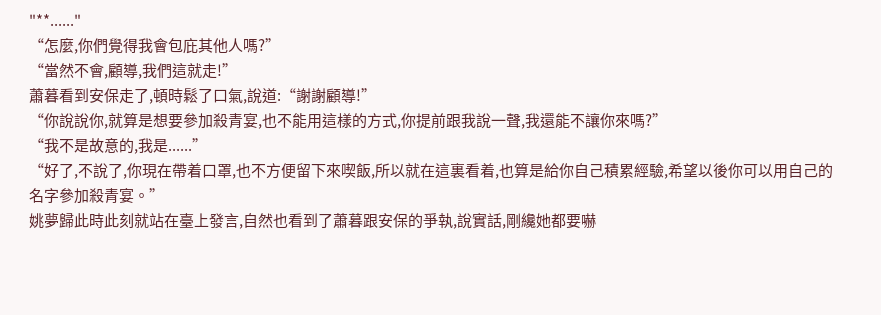"**......"
“怎麼,你們覺得我會包庇其他人嗎?”
“當然不會,顧導,我們這就走!”
蕭暮看到安保走了,頓時鬆了口氣,說道:“謝謝顧導!”
“你說說你,就算是想要參加殺青宴,也不能用這樣的方式,你提前跟我說一聲,我還能不讓你來嗎?”
“我不是故意的,我是......”
“好了,不說了,你現在帶着口罩,也不方便留下來喫飯,所以就在這裏看着,也算是給你自己積累經驗,希望以後你可以用自己的名字參加殺青宴。”
姚夢歸此時此刻就站在臺上發言,自然也看到了蕭暮跟安保的爭執,說實話,剛纔她都要嚇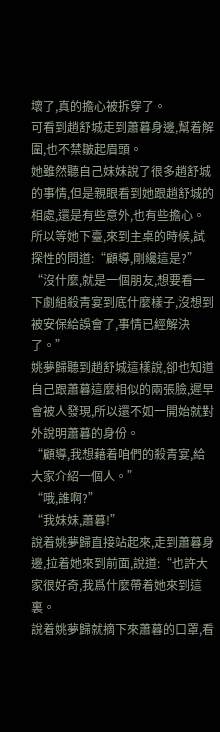壞了,真的擔心被拆穿了。
可看到趙舒城走到蕭暮身邊,幫着解圍,也不禁皺起眉頭。
她雖然聽自己妹妹說了很多趙舒城的事情,但是親眼看到她跟趙舒城的相處,還是有些意外,也有些擔心。
所以等她下臺,來到主桌的時候,試探性的問道:“顧導,剛纔這是?”
“沒什麼,就是一個朋友,想要看一下劇組殺青宴到底什麼樣子,沒想到被安保給誤會了,事情已經解決了。”
姚夢歸聽到趙舒城這樣說,卻也知道自己跟蕭暮這麼相似的兩張臉,遲早會被人發現,所以還不如一開始就對外說明蕭暮的身份。
“顧導,我想藉着咱們的殺青宴,給大家介紹一個人。”
“哦,誰啊?”
“我妹妹,蕭暮!”
說着姚夢歸直接站起來,走到蕭暮身邊,拉着她來到前面,說道:“也許大家很好奇,我爲什麼帶着她來到這裏。
說着姚夢歸就摘下來蕭暮的口罩,看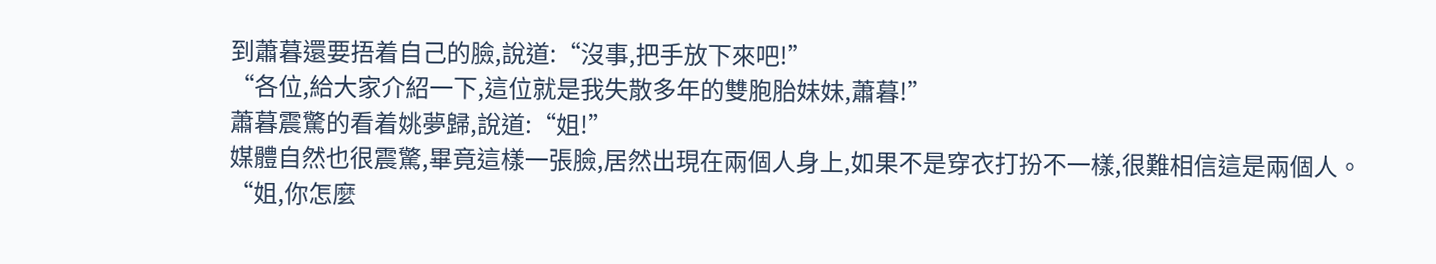到蕭暮還要捂着自己的臉,說道:“沒事,把手放下來吧!”
“各位,給大家介紹一下,這位就是我失散多年的雙胞胎妹妹,蕭暮!”
蕭暮震驚的看着姚夢歸,說道:“姐!”
媒體自然也很震驚,畢竟這樣一張臉,居然出現在兩個人身上,如果不是穿衣打扮不一樣,很難相信這是兩個人。
“姐,你怎麼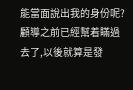能當面說出我的身份呢?顧導之前已經幫着瞞過去了,以後就算是發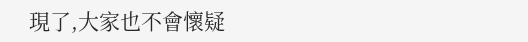現了,大家也不會懷疑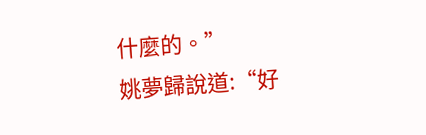什麼的。”
姚夢歸說道:“好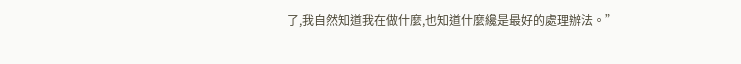了,我自然知道我在做什麼,也知道什麼纔是最好的處理辦法。”